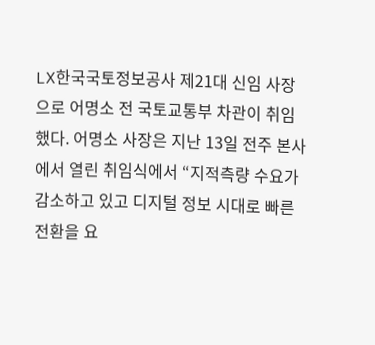LX한국국토정보공사 제21대 신임 사장으로 어명소 전 국토교통부 차관이 취임했다. 어명소 사장은 지난 13일 전주 본사에서 열린 취임식에서 “지적측량 수요가 감소하고 있고 디지털 정보 시대로 빠른 전환을 요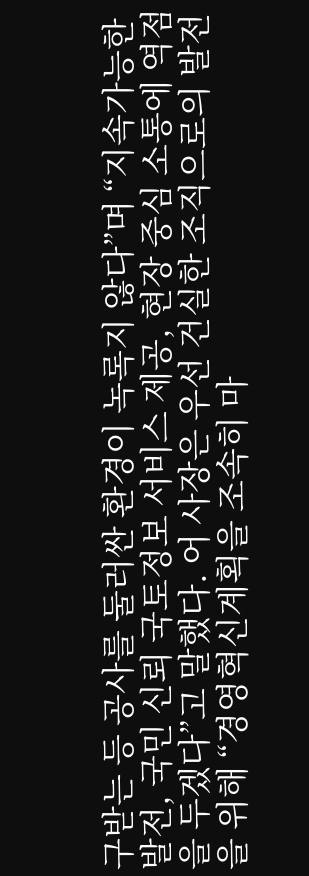구받는 등 공사를 둘러싼 환경이 녹록지 않다”며 “지속가능한 발전, 국민 신뢰 국토정보 서비스 제공, 현장 중심 소통에 역점을 두겠다”고 말했다. 어 사장은 우선 건실한 조직으로의 발전을 위해 “경영혁신계획을 조속히 마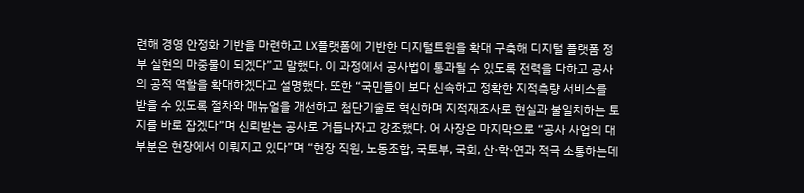련해 경영 안정화 기반을 마련하고 LX플랫폼에 기반한 디지털트윈을 확대 구축해 디지털 플랫폼 정부 실현의 마중물이 되겠다”고 말했다. 이 과정에서 공사법이 통과될 수 있도록 전력을 다하고 공사의 공적 역할을 확대하겠다고 설명했다. 또한 “국민들이 보다 신속하고 정확한 지적측량 서비스를 받을 수 있도록 절차와 매뉴얼을 개선하고 첨단기술로 혁신하며 지적재조사로 현실과 불일치하는 토지를 바로 잡겠다”며 신뢰받는 공사로 거듭나자고 강조했다. 어 사장은 마지막으로 “공사 사업의 대부분은 현장에서 이뤄지고 있다”며 “현장 직원, 노동조합, 국토부, 국회, 산·학·연과 적극 소통하는데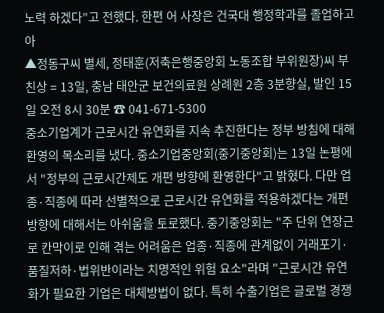노력 하겠다”고 전했다. 한편 어 사장은 건국대 행정학과를 졸업하고 아
▲정동구씨 별세, 정태훈(저축은행중앙회 노동조합 부위원장)씨 부친상 = 13일, 충남 태안군 보건의료원 상례원 2층 3분향실, 발인 15일 오전 8시 30분 ☎ 041-671-5300
중소기업계가 근로시간 유연화를 지속 추진한다는 정부 방침에 대해 환영의 목소리를 냈다. 중소기업중앙회(중기중앙회)는 13일 논평에서 "정부의 근로시간제도 개편 방향에 환영한다"고 밝혔다. 다만 업종·직종에 따라 선별적으로 근로시간 유연화를 적용하겠다는 개편 방향에 대해서는 아쉬움을 토로했다. 중기중앙회는 "주 단위 연장근로 칸막이로 인해 겪는 어려움은 업종·직종에 관계없이 거래포기·품질저하·법위반이라는 치명적인 위험 요소"라며 "근로시간 유연화가 필요한 기업은 대체방법이 없다. 특히 수출기업은 글로벌 경쟁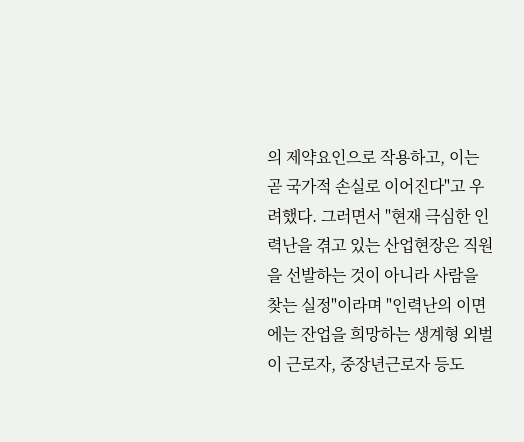의 제약요인으로 작용하고, 이는 곧 국가적 손실로 이어진다"고 우려했다. 그러면서 "현재 극심한 인력난을 겪고 있는 산업현장은 직원을 선발하는 것이 아니라 사람을 찾는 실정"이라며 "인력난의 이면에는 잔업을 희망하는 생계형 외벌이 근로자, 중장년근로자 등도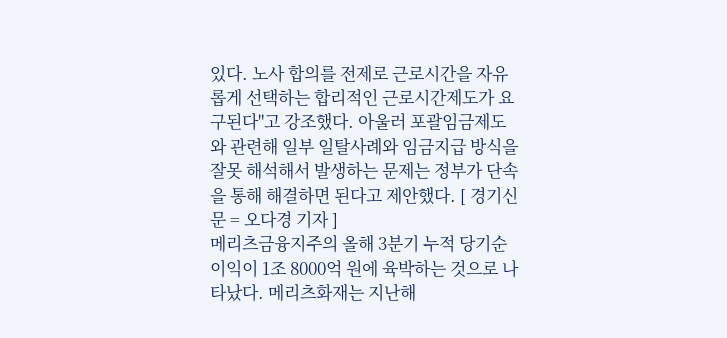있다. 노사 합의를 전제로 근로시간을 자유롭게 선택하는 합리적인 근로시간제도가 요구된다"고 강조했다. 아울러 포괄임금제도와 관련해 일부 일탈사례와 임금지급 방식을 잘못 해석해서 발생하는 문제는 정부가 단속을 통해 해결하면 된다고 제안했다. [ 경기신문 = 오다경 기자 ]
메리츠금융지주의 올해 3분기 누적 당기순이익이 1조 8000억 원에 육박하는 것으로 나타났다. 메리츠화재는 지난해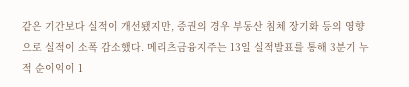같은 기간보다 실적이 개선됐지만, 증권의 경우 부동산 침체 장기화 등의 영향으로 실적이 소폭 감소했다. 메리츠금융지주는 13일 실적발표를 통해 3분기 누적 순이익이 1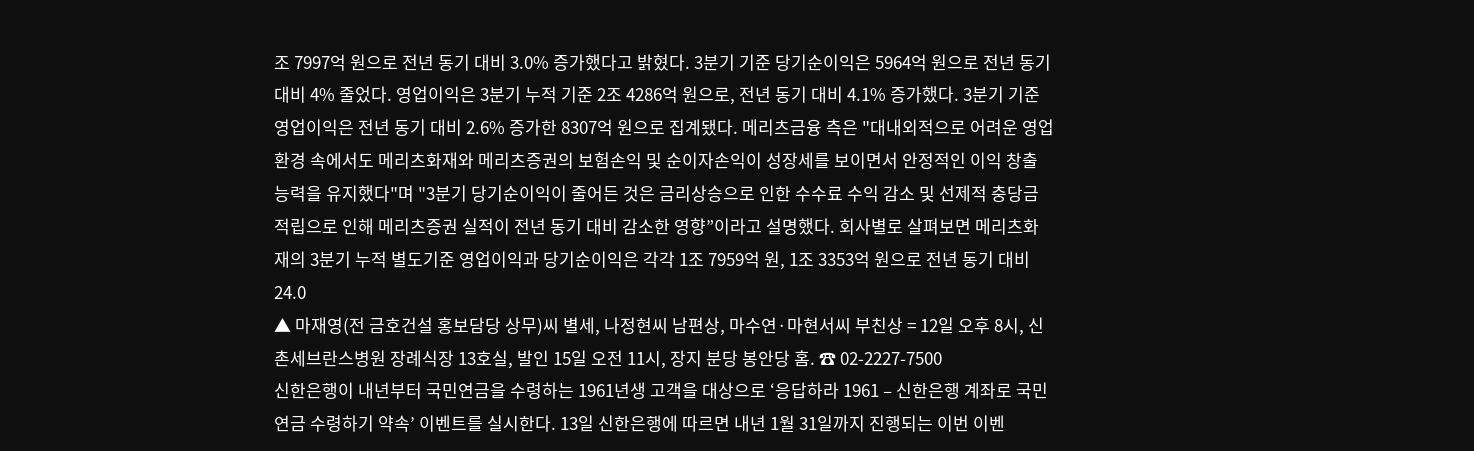조 7997억 원으로 전년 동기 대비 3.0% 증가했다고 밝혔다. 3분기 기준 당기순이익은 5964억 원으로 전년 동기 대비 4% 줄었다. 영업이익은 3분기 누적 기준 2조 4286억 원으로, 전년 동기 대비 4.1% 증가했다. 3분기 기준 영업이익은 전년 동기 대비 2.6% 증가한 8307억 원으로 집계됐다. 메리츠금융 측은 "대내외적으로 어려운 영업 환경 속에서도 메리츠화재와 메리츠증권의 보험손익 및 순이자손익이 성장세를 보이면서 안정적인 이익 창출 능력을 유지했다"며 "3분기 당기순이익이 줄어든 것은 금리상승으로 인한 수수료 수익 감소 및 선제적 충당금 적립으로 인해 메리츠증권 실적이 전년 동기 대비 감소한 영향”이라고 설명했다. 회사별로 살펴보면 메리츠화재의 3분기 누적 별도기준 영업이익과 당기순이익은 각각 1조 7959억 원, 1조 3353억 원으로 전년 동기 대비 24.0
▲ 마재영(전 금호건설 홍보담당 상무)씨 별세, 나정현씨 남편상, 마수연·마현서씨 부친상 = 12일 오후 8시, 신촌세브란스병원 장례식장 13호실, 발인 15일 오전 11시, 장지 분당 봉안당 홈. ☎ 02-2227-7500
신한은행이 내년부터 국민연금을 수령하는 1961년생 고객을 대상으로 ‘응답하라 1961 – 신한은행 계좌로 국민연금 수령하기 약속’ 이벤트를 실시한다. 13일 신한은행에 따르면 내년 1월 31일까지 진행되는 이번 이벤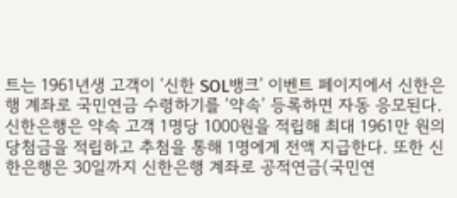트는 1961년생 고객이 ‘신한 SOL뱅크’ 이벤트 페이지에서 신한은행 계좌로 국민연금 수령하기를 ‘약속’ 등록하면 자동 응모된다. 신한은행은 약속 고객 1명당 1000원을 적립해 최대 1961만 원의 당첨금을 적립하고 추첨을 통해 1명에게 전액 지급한다. 또한 신한은행은 30일까지 신한은행 계좌로 공적연금(국민연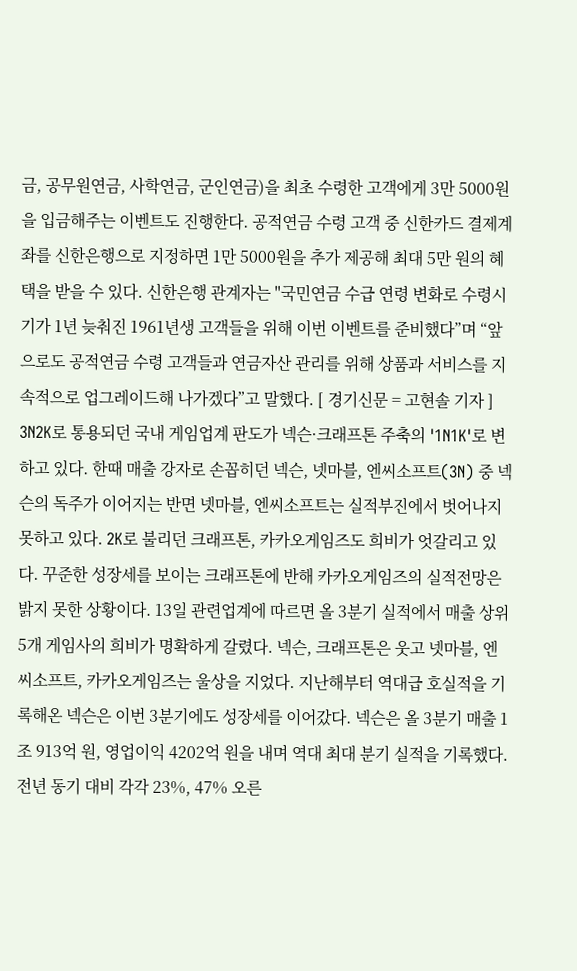금, 공무원연금, 사학연금, 군인연금)을 최초 수령한 고객에게 3만 5000원을 입금해주는 이벤트도 진행한다. 공적연금 수령 고객 중 신한카드 결제계좌를 신한은행으로 지정하면 1만 5000원을 추가 제공해 최대 5만 원의 혜택을 받을 수 있다. 신한은행 관계자는 "국민연금 수급 연령 변화로 수령시기가 1년 늦춰진 1961년생 고객들을 위해 이번 이벤트를 준비했다”며 “앞으로도 공적연금 수령 고객들과 연금자산 관리를 위해 상품과 서비스를 지속적으로 업그레이드해 나가겠다”고 말했다. [ 경기신문 = 고현솔 기자 ]
3N2K로 통용되던 국내 게임업계 판도가 넥슨·크래프톤 주축의 '1N1K'로 변하고 있다. 한때 매출 강자로 손꼽히던 넥슨, 넷마블, 엔씨소프트(3N) 중 넥슨의 독주가 이어지는 반면 넷마블, 엔씨소프트는 실적부진에서 벗어나지 못하고 있다. 2K로 불리던 크래프톤, 카카오게임즈도 희비가 엇갈리고 있다. 꾸준한 성장세를 보이는 크래프톤에 반해 카카오게임즈의 실적전망은 밝지 못한 상황이다. 13일 관련업계에 따르면 올 3분기 실적에서 매출 상위 5개 게임사의 희비가 명확하게 갈렸다. 넥슨, 크래프톤은 웃고 넷마블, 엔씨소프트, 카카오게임즈는 울상을 지었다. 지난해부터 역대급 호실적을 기록해온 넥슨은 이번 3분기에도 성장세를 이어갔다. 넥슨은 올 3분기 매출 1조 913억 원, 영업이익 4202억 원을 내며 역대 최대 분기 실적을 기록했다. 전년 동기 대비 각각 23%, 47% 오른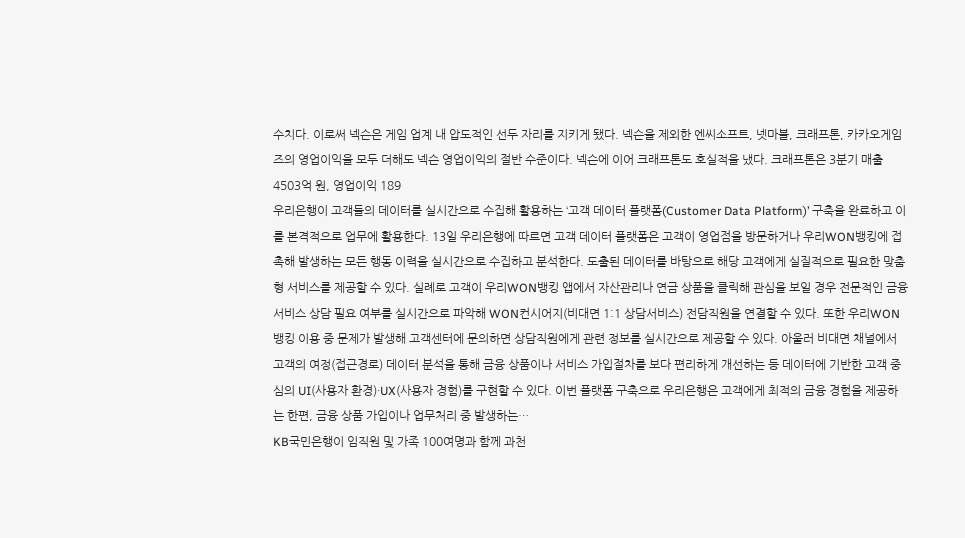수치다. 이로써 넥슨은 게임 업계 내 압도적인 선두 자리를 지키게 됐다. 넥슨을 제외한 엔씨소프트, 넷마블, 크래프톤, 카카오게임즈의 영업이익을 모두 더해도 넥슨 영업이익의 절반 수준이다. 넥슨에 이어 크래프톤도 호실적을 냈다. 크래프톤은 3분기 매출 4503억 원, 영업이익 189
우리은행이 고객들의 데이터를 실시간으로 수집해 활용하는 ‘고객 데이터 플랫폼(Customer Data Platform)’ 구축을 완료하고 이를 본격적으로 업무에 활용한다. 13일 우리은행에 따르면 고객 데이터 플랫폼은 고객이 영업점을 방문하거나 우리WON뱅킹에 접촉해 발생하는 모든 행동 이력을 실시간으로 수집하고 분석한다. 도출된 데이터를 바탕으로 해당 고객에게 실질적으로 필요한 맞춤형 서비스를 제공할 수 있다. 실례로 고객이 우리WON뱅킹 앱에서 자산관리나 연금 상품을 클릭해 관심을 보일 경우 전문적인 금융서비스 상담 필요 여부를 실시간으로 파악해 WON컨시어지(비대면 1:1 상담서비스) 전담직원을 연결할 수 있다. 또한 우리WON뱅킹 이용 중 문제가 발생해 고객센터에 문의하면 상담직원에게 관련 정보를 실시간으로 제공할 수 있다. 아울러 비대면 채널에서 고객의 여정(접근경로) 데이터 분석을 통해 금융 상품이나 서비스 가입절차를 보다 편리하게 개선하는 등 데이터에 기반한 고객 중심의 UI(사용자 환경)·UX(사용자 경험)를 구현할 수 있다. 이번 플랫폼 구축으로 우리은행은 고객에게 최적의 금융 경험을 제공하는 한편, 금융 상품 가입이나 업무처리 중 발생하는…
KB국민은행이 임직원 및 가족 100여명과 함께 과천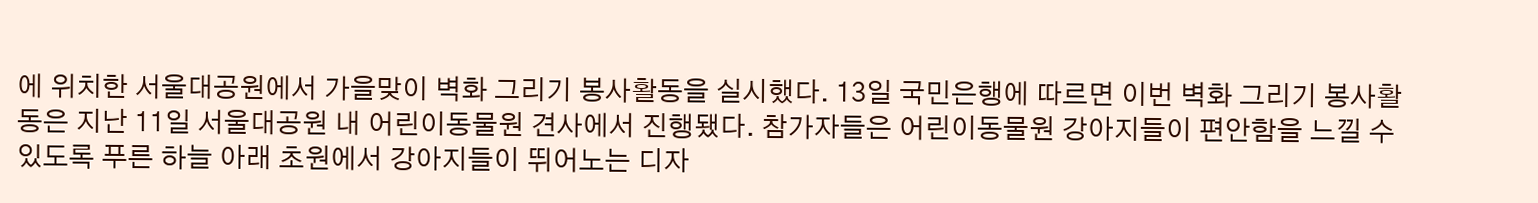에 위치한 서울대공원에서 가을맞이 벽화 그리기 봉사활동을 실시했다. 13일 국민은행에 따르면 이번 벽화 그리기 봉사활동은 지난 11일 서울대공원 내 어린이동물원 견사에서 진행됐다. 참가자들은 어린이동물원 강아지들이 편안함을 느낄 수 있도록 푸른 하늘 아래 초원에서 강아지들이 뛰어노는 디자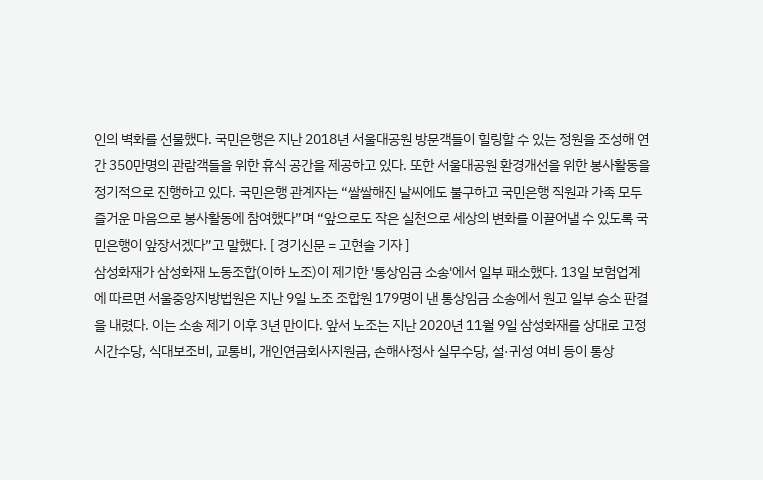인의 벽화를 선물했다. 국민은행은 지난 2018년 서울대공원 방문객들이 힐링할 수 있는 정원을 조성해 연간 350만명의 관람객들을 위한 휴식 공간을 제공하고 있다. 또한 서울대공원 환경개선을 위한 봉사활동을 정기적으로 진행하고 있다. 국민은행 관계자는 “쌀쌀해진 날씨에도 불구하고 국민은행 직원과 가족 모두 즐거운 마음으로 봉사활동에 참여했다”며 “앞으로도 작은 실천으로 세상의 변화를 이끌어낼 수 있도록 국민은행이 앞장서겠다”고 말했다. [ 경기신문 = 고현솔 기자 ]
삼성화재가 삼성화재 노동조합(이하 노조)이 제기한 '통상임금 소송'에서 일부 패소했다. 13일 보험업계에 따르면 서울중앙지방법원은 지난 9일 노조 조합원 179명이 낸 통상임금 소송에서 원고 일부 승소 판결을 내렸다. 이는 소송 제기 이후 3년 만이다. 앞서 노조는 지난 2020년 11월 9일 삼성화재를 상대로 고정시간수당, 식대보조비, 교통비, 개인연금회사지원금, 손해사정사 실무수당, 설·귀성 여비 등이 통상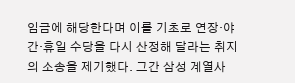임금에 해당한다며 이를 기초로 연장·야간·휴일 수당을 다시 산정해 달라는 취지의 소송을 제기했다. 그간 삼성 계열사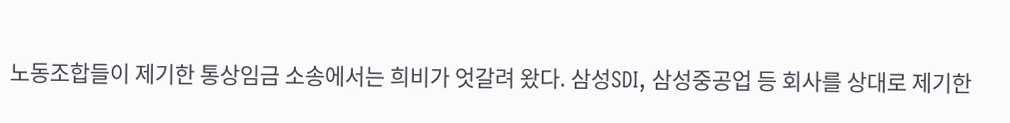노동조합들이 제기한 통상임금 소송에서는 희비가 엇갈려 왔다. 삼성SDI, 삼성중공업 등 회사를 상대로 제기한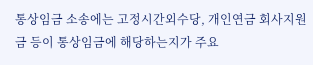통상임금 소송에는 고정시간외수당, 개인연금 회사지원금 등이 통상임금에 해당하는지가 주요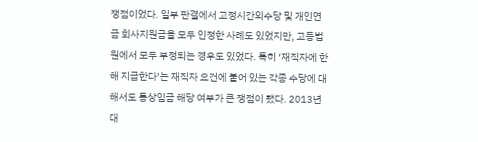쟁점이었다. 일부 판결에서 고정시간외수당 및 개인연금 회사지원금을 모두 인정한 사례도 있었지만, 고등법원에서 모두 부정되는 경우도 있었다. 특히 ‘재직자에 한해 지급한다’는 재직자 요건에 붙어 있는 각종 수당에 대해서도 통상임금 해당 여부가 큰 쟁점이 됐다. 2013년 대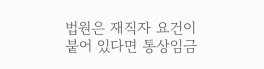법원은 재직자 요건이 붙어 있다면 통상임금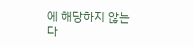에 해당하지 않는다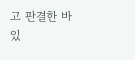고 판결한 바 있